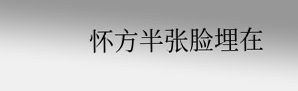怀方半张脸埋在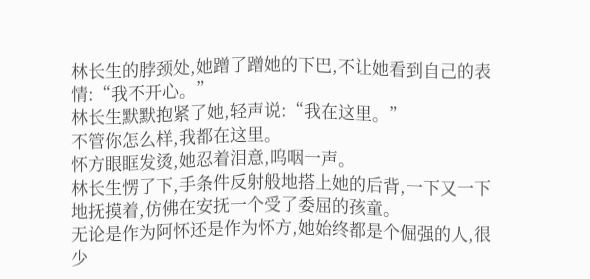林长生的脖颈处,她蹭了蹭她的下巴,不让她看到自己的表情:“我不开心。”
林长生默默抱紧了她,轻声说:“我在这里。”
不管你怎么样,我都在这里。
怀方眼眶发烫,她忍着泪意,呜咽一声。
林长生愣了下,手条件反射般地搭上她的后背,一下又一下地抚摸着,仿佛在安抚一个受了委屈的孩童。
无论是作为阿怀还是作为怀方,她始终都是个倔强的人,很少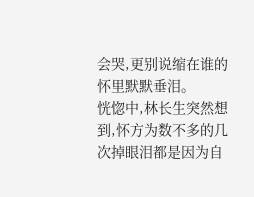会哭,更别说缩在谁的怀里默默垂泪。
恍惚中,林长生突然想到,怀方为数不多的几次掉眼泪都是因为自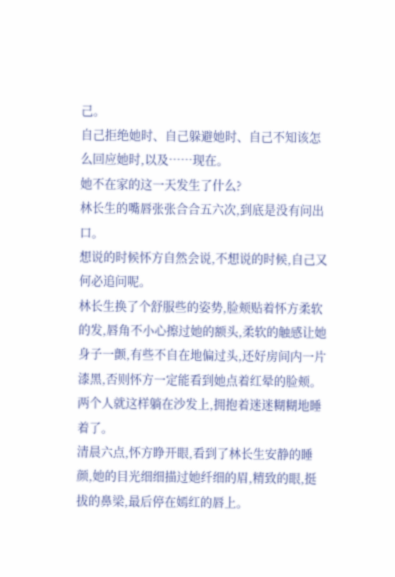己。
自己拒绝她时、自己躲避她时、自己不知该怎么回应她时,以及……现在。
她不在家的这一天发生了什么?
林长生的嘴唇张张合合五六次,到底是没有问出口。
想说的时候怀方自然会说,不想说的时候,自己又何必追问呢。
林长生换了个舒服些的姿势,脸颊贴着怀方柔软的发,唇角不小心擦过她的额头,柔软的触感让她身子一颤,有些不自在地偏过头,还好房间内一片漆黑,否则怀方一定能看到她点着红晕的脸颊。
两个人就这样躺在沙发上,拥抱着迷迷糊糊地睡着了。
清晨六点,怀方睁开眼,看到了林长生安静的睡颜,她的目光细细描过她纤细的眉,精致的眼,挺拔的鼻梁,最后停在嫣红的唇上。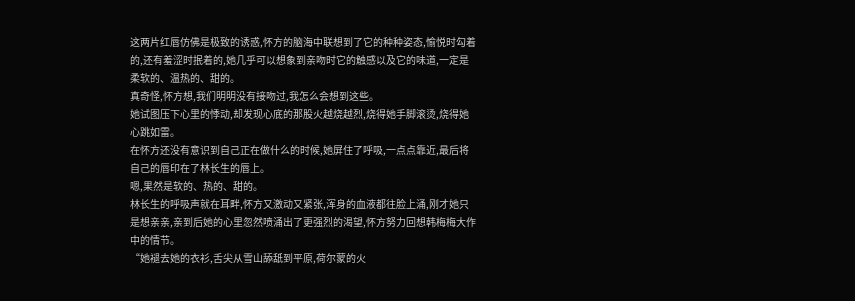这两片红唇仿佛是极致的诱惑,怀方的脑海中联想到了它的种种姿态,愉悦时勾着的,还有羞涩时抿着的,她几乎可以想象到亲吻时它的触感以及它的味道,一定是柔软的、温热的、甜的。
真奇怪,怀方想,我们明明没有接吻过,我怎么会想到这些。
她试图压下心里的悸动,却发现心底的那股火越烧越烈,烧得她手脚滚烫,烧得她心跳如雷。
在怀方还没有意识到自己正在做什么的时候,她屏住了呼吸,一点点靠近,最后将自己的唇印在了林长生的唇上。
嗯,果然是软的、热的、甜的。
林长生的呼吸声就在耳畔,怀方又激动又紧张,浑身的血液都往脸上涌,刚才她只是想亲亲,亲到后她的心里忽然喷涌出了更强烈的渴望,怀方努力回想韩梅梅大作中的情节。
“她褪去她的衣衫,舌尖从雪山舔舐到平原,荷尔蒙的火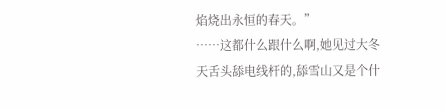焰烧出永恒的春天。”
……这都什么跟什么啊,她见过大冬天舌头舔电线杆的,舔雪山又是个什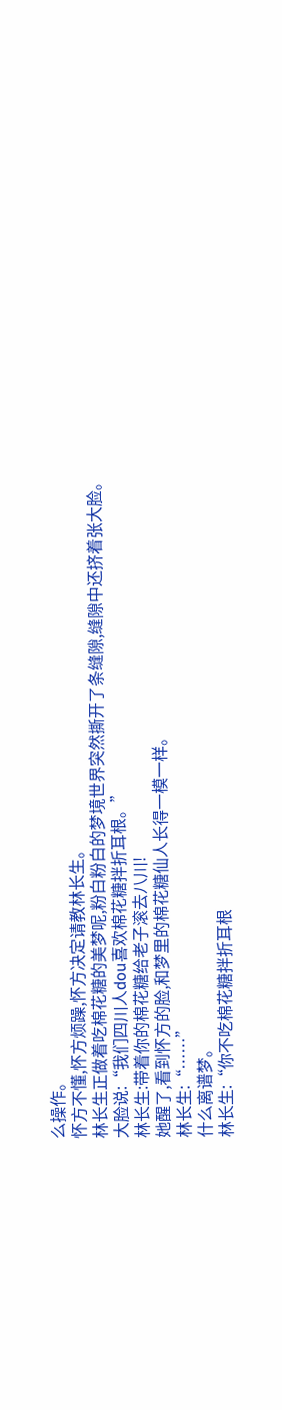么操作。
怀方不懂,怀方烦躁,怀方决定请教林长生。
林长生正做着吃棉花糖的美梦呢,粉白粉白的梦境世界突然撕开了条缝隙,缝隙中还挤着张大脸。
大脸说:“我们四川人dou喜欢棉花糖拌折耳根。”
林长生:带着你的棉花糖给老子滚去八川!
她醒了,看到怀方的脸,和梦里的棉花糖仙人长得一模一样。
林长生:“……”
什么离谱梦。
林长生:“你不吃棉花糖拌折耳根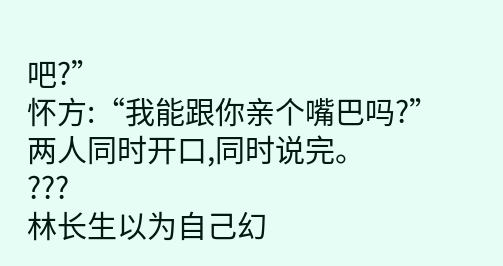吧?”
怀方:“我能跟你亲个嘴巴吗?”
两人同时开口,同时说完。
???
林长生以为自己幻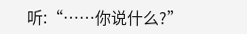听:“……你说什么?”